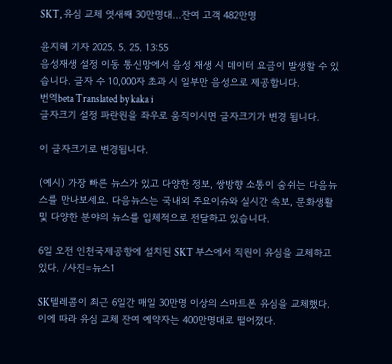SKT, 유심 교체 엿새째 30만명대…잔여 고객 482만명

윤지혜 기자 2025. 5. 25. 13:55
음성재생 설정 이동 통신망에서 음성 재생 시 데이터 요금이 발생할 수 있습니다. 글자 수 10,000자 초과 시 일부만 음성으로 제공합니다.
번역beta Translated by kaka i
글자크기 설정 파란원을 좌우로 움직이시면 글자크기가 변경 됩니다.

이 글자크기로 변경됩니다.

(예시) 가장 빠른 뉴스가 있고 다양한 정보, 쌍방향 소통이 숨쉬는 다음뉴스를 만나보세요. 다음뉴스는 국내외 주요이슈와 실시간 속보, 문화생활 및 다양한 분야의 뉴스를 입체적으로 전달하고 있습니다.

6일 오전 인천국제공항에 설치된 SKT 부스에서 직원이 유심을 교체하고 있다. /사진=뉴스1

SK텔레콤이 최근 6일간 매일 30만명 이상의 스마트폰 유심을 교체했다. 이에 따라 유심 교체 잔여 예약자는 400만명대로 떨어졌다.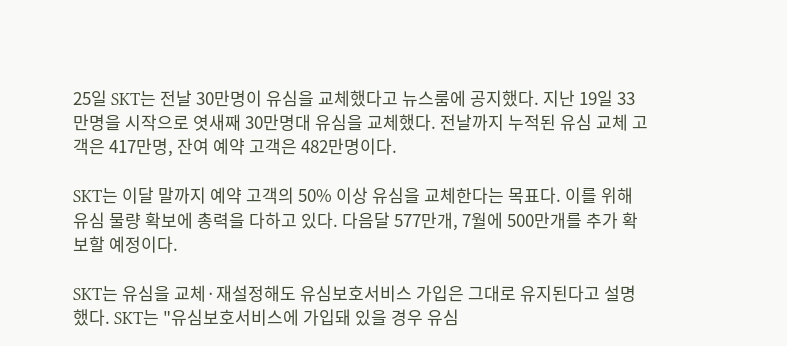25일 SKT는 전날 30만명이 유심을 교체했다고 뉴스룸에 공지했다. 지난 19일 33만명을 시작으로 엿새째 30만명대 유심을 교체했다. 전날까지 누적된 유심 교체 고객은 417만명, 잔여 예약 고객은 482만명이다.

SKT는 이달 말까지 예약 고객의 50% 이상 유심을 교체한다는 목표다. 이를 위해 유심 물량 확보에 총력을 다하고 있다. 다음달 577만개, 7월에 500만개를 추가 확보할 예정이다.

SKT는 유심을 교체·재설정해도 유심보호서비스 가입은 그대로 유지된다고 설명했다. SKT는 "유심보호서비스에 가입돼 있을 경우 유심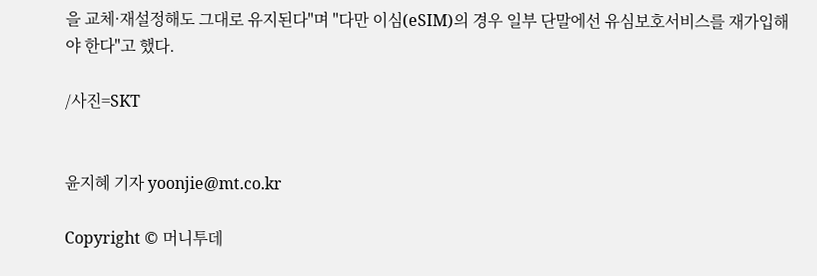을 교체·재설정해도 그대로 유지된다"며 "다만 이심(eSIM)의 경우 일부 단말에선 유심보호서비스를 재가입해야 한다"고 했다.

/사진=SKT


윤지혜 기자 yoonjie@mt.co.kr

Copyright © 머니투데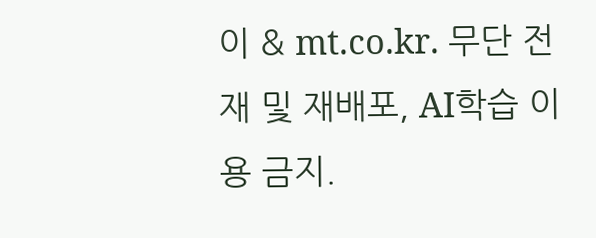이 & mt.co.kr. 무단 전재 및 재배포, AI학습 이용 금지.